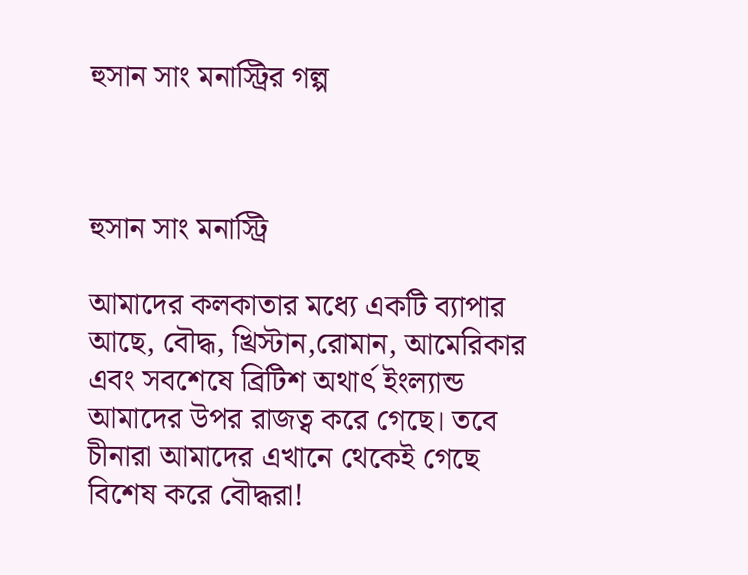হুসান সাং মনাস্ট্রির গল্প



হুসান সাং মনাস্ট্রি

আমাদের কলকাতার মধ্যে একটি ব্যাপার আছে, বৌদ্ধ, খ্রিস্টান,রোমান, আমেরিকার এবং সবশেষে ব্রিটিশ অথার্ৎ ইংল্যান্ড আমাদের উপর রাজত্ব করে গেছে। তবে চীনারা আমাদের এখানে থেকেই গেছে বিশেষ করে বৌদ্ধরা!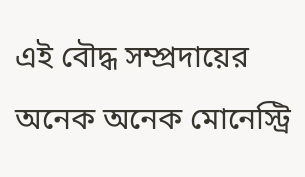এই বৌদ্ধ সম্প্রদায়ের অনেক অনেক মোনেস্ট্রি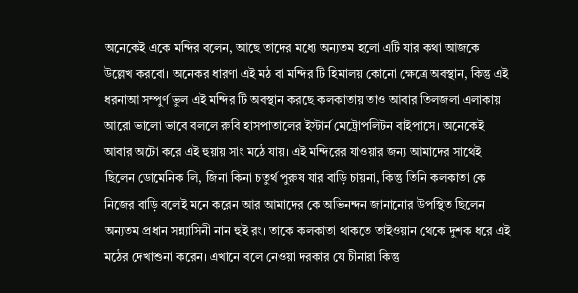অনেকেই একে মন্দির বলেন, আছে তাদের মধ্যে অন্যতম হলো এটি যার কথা আজকে উল্লেখ করবো। অনেকর ধারণা এই মঠ বা মন্দির টি হিমালয় কোনো ক্ষেত্রে অবস্থান, কিন্তু এই ধরনাআ সম্পুর্ণ ভুল এই মন্দির টি অবস্থান করছে কলকাতায় তাও আবার তিলজলা এলাকায় আরো ভালো ভাবে বললে রুবি হাসপাতালের ইস্টার্ন মেট্রোপলিটন বাইপাসে। অনেকেই আবার অটো করে এই হুয়ায় সাং মঠে যায়। এই মন্দিরের যাওয়ার জন্য আমাদের সাথেই ছিলেন ডোমেনিক লি, জিনা কিনা চতুর্থ পুরুষ যার বাড়ি চায়না, কিন্তু তিনি কলকাতা কে নিজের বাড়ি বলেই মনে করেন আর আমাদের কে অভিনন্দন জানানোর উপস্থিত ছিলেন অন্যতম প্রধান সন্ন্যাসিনী নান হুই রং। তাকে কলকাতা থাকতে তাইওয়ান থেকে দুশক ধরে এই মঠের দেখাশুনা করেন। এখানে বলে নেওয়া দরকার যে চীনারা কিন্তু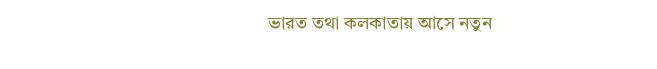ভারত তথা কলকাতায় আসে নতুন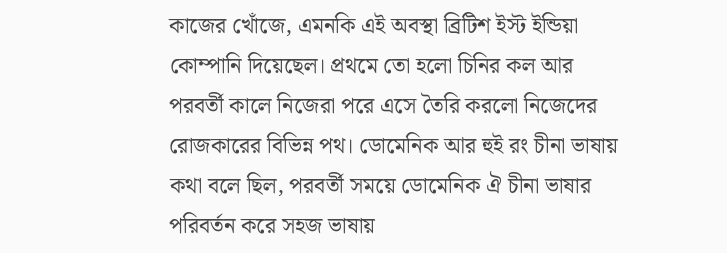কাজের খোঁজে, এমনকি এই অবস্থা ব্রিটিশ ইস্ট ইন্ডিয়া কোম্পানি দিয়েছেল। প্রথমে তো হলো চিনির কল আর পরবর্তী কালে নিজেরা পরে এসে তৈরি করলো নিজেদের রোজকারের বিভিন্ন পথ। ডোমেনিক আর হুই রং চীনা ভাষায় কথা বলে ছিল, পরবর্তী সময়ে ডোমেনিক ঐ চীনা ভাষার পরিবর্তন করে সহজ ভাষায়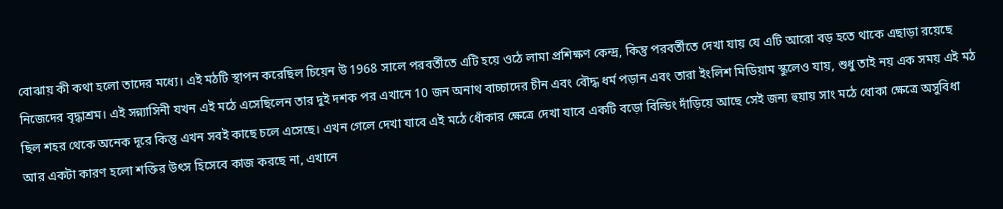বোঝায় কী কথা হলো তাদের মধ্যে। এই মঠটি স্থাপন করেছিল চিয়েন উ 1968 সালে পরবর্তীতে এটি হয়ে ওঠে লামা প্রশিক্ষণ কেন্দ্র, কিন্তু পরবর্তীতে দেখা যায় যে এটি আরো বড় হতে থাকে এছাড়া রয়েছে নিজেদের বৃদ্ধাশ্রম। এই সন্ন্যাসিনী যখন এই মঠে এসেছিলেন তার দুই দশক পর এখানে 10 জন অনাথ বাচ্চাদের চীন এবং বৌদ্ধ ধর্ম পড়ান এবং তারা ইংলিশ মিডিয়াম স্কুলেও যায়, শুধু তাই নয় এক সময় এই মঠ ছিল শহর থেকে অনেক দূরে কিন্তু এখন সবই কাছে চলে এসেছে। এখন গেলে দেখা যাবে এই মঠে ধোঁকার ক্ষেত্রে দেখা যাবে একটি বড়ো বিল্ডিং দাঁড়িয়ে আছে সেই জন্য হুয়ায় সাং মঠে ধোকা ক্ষেত্রে অসুবিধা আর একটা কারণ হলো শক্তির উৎস হিসেবে কাজ করছে না, এখানে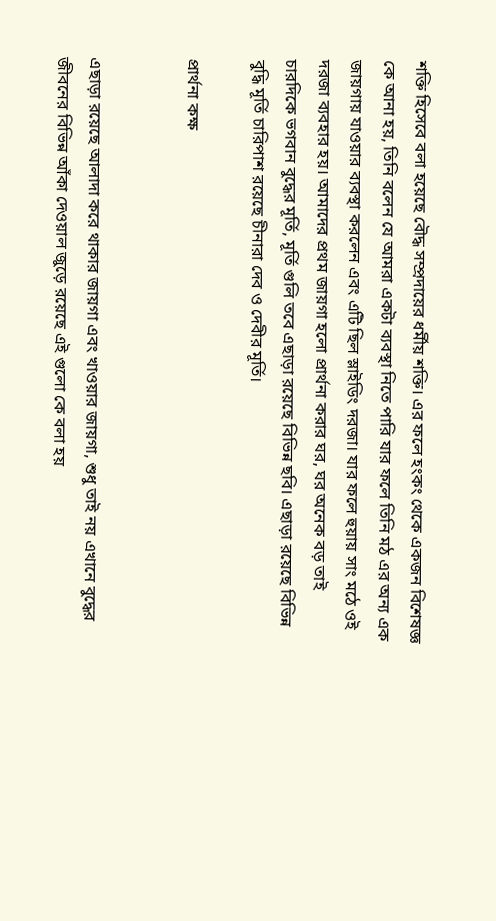শক্তি হিসেবে বলা হয়েছে বৌদ্ধ সম্প্রদায়ের ধর্মীয় শক্তি। এর ফলে হংকং থেকে একজন বিশেষজ্ঞ কে আনা হয়, তিনি বলেন যে আমরা একটা ব্যবস্থা নিতে পারি যার ফলে তিনি মঠ এর অন্য এক জায়গায় যাওয়ার ব্যবস্থা করলেন এবং এটি ছিল স্লাইডিং দরজা। যার ফলে হুয়ায় সাং মঠে ওই দরজা ব্যবহার হয়। আমাদের প্রথম জায়গা হলো প্রার্থনা করার ঘর, ঘর অনেক বড় তাই চারদিকে ভগবান বুদ্ধের মূর্তি, মূর্তি গুলি তবে এছাড়া রয়েছে বিভিন্ন ছবি। এছাড়া রয়েছে বিভিন্ন বুদ্ধি মূর্তি চারিপাশ রয়েছে চীনারা দেব ও দেবীর মূর্তি।

প্রার্থনা কক্ষ


এছাড়া রয়েছে আলাদা করে থাকার জায়গা এবং খাওয়ার জায়গা, শুধু তাই নয় এখানে বুদ্ধের জীবনের বিভিন্ন আঁকা দেওয়াল জুড়ে রয়েছে এই গুলো কে বলা হয়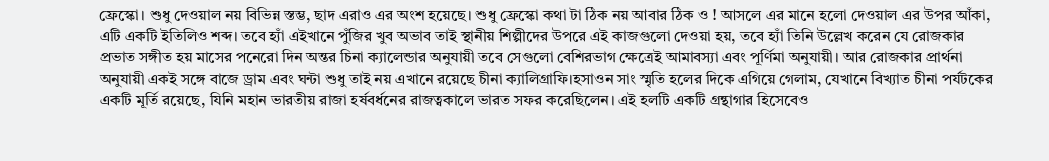ফ্রেস্কো। শুধু দেওয়াল নয় বিভিন্ন স্তম্ভ, ছাদ এরাও এর অংশ হয়েছে। শুধু ফ্রেস্কো কথা টা ঠিক নয় আবার ঠিক ও ! আসলে এর মানে হলো দেওয়াল এর উপর আঁকা, এটি একটি ইতিলিও শব্দ। তবে হ্যাঁ এইখানে পুঁজির খুব অভাব তাই স্থানীয় শিল্পীদের উপরে এই কাজগুলো দেওয়া হয়, তবে হ্যাঁ তিনি উল্লেখ করেন যে রোজকার প্রভাত সঙ্গীত হয় মাসের পনেরো দিন অন্তর চিনা ক্যালেন্ডার অনুযায়ী তবে সেগুলো বেশিরভাগ ক্ষেত্রেই আমাবস্যা এবং পূর্ণিমা অনুযায়ী। আর রোজকার প্রার্থনা অনুযায়ী একই সঙ্গে বাজে ড্রাম এবং ঘন্টা শুধু তাই নয় এখানে রয়েছে চীনা ক্যালিগ্রাফি।হসাওন সাং স্মৃতি হলের দিকে এগিয়ে গেলাম, যেখানে বিখ্যাত চীনা পর্যটকের একটি মূর্তি রয়েছে, যিনি মহান ভারতীয় রাজা হর্ষবর্ধনের রাজত্বকালে ভারত সফর করেছিলেন। এই হলটি একটি গ্রন্থাগার হিসেবেও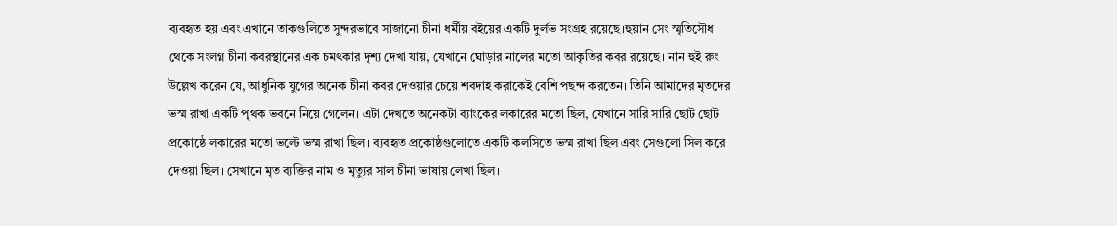ব্যবহৃত হয় এবং এখানে তাকগুলিতে সুন্দরভাবে সাজানো চীনা ধর্মীয় বইয়ের একটি দুর্লভ সংগ্রহ রয়েছে।হুয়ান সেং স্মৃতিসৌধ থেকে সংলগ্ন চীনা কবরস্থানের এক চমৎকার দৃশ্য দেখা যায়, যেখানে ঘোড়ার নালের মতো আকৃতির কবর রয়েছে। নান হুই রুং উল্লেখ করেন যে, আধুনিক যুগের অনেক চীনা কবর দেওয়ার চেয়ে শবদাহ করাকেই বেশি পছন্দ করতেন। তিনি আমাদের মৃতদের ভস্ম রাখা একটি পৃথক ভবনে নিয়ে গেলেন। এটা দেখতে অনেকটা ব্যাংকের লকারের মতো ছিল, যেখানে সারি সারি ছোট ছোট প্রকোষ্ঠে লকারের মতো ভল্টে ভস্ম রাখা ছিল। ব্যবহৃত প্রকোষ্ঠগুলোতে একটি কলসিতে ভস্ম রাখা ছিল এবং সেগুলো সিল করে দেওয়া ছিল। সেখানে মৃত ব্যক্তির নাম ও মৃত্যুর সাল চীনা ভাষায় লেখা ছিল।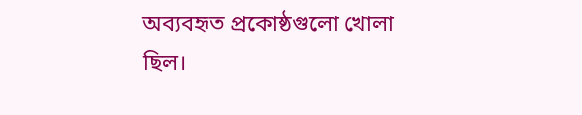অব্যবহৃত প্রকোষ্ঠগুলো খোলা ছিল।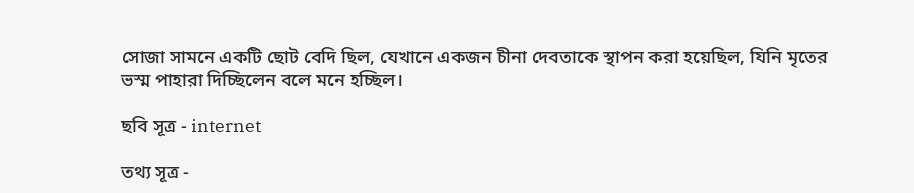সোজা সামনে একটি ছোট বেদি ছিল, যেখানে একজন চীনা দেবতাকে স্থাপন করা হয়েছিল, যিনি মৃতের ভস্ম পাহারা দিচ্ছিলেন বলে মনে হচ্ছিল।

ছবি সূত্র - internet

তথ্য সূত্র -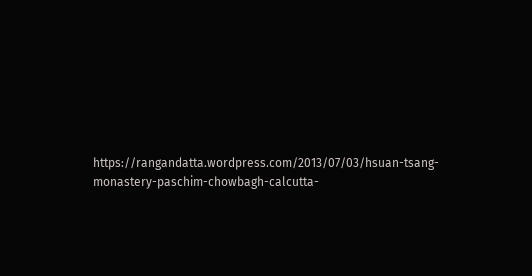https://rangandatta.wordpress.com/2013/07/03/hsuan-tsang-monastery-paschim-chowbagh-calcutta-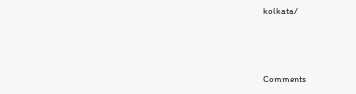kolkata/



Comments